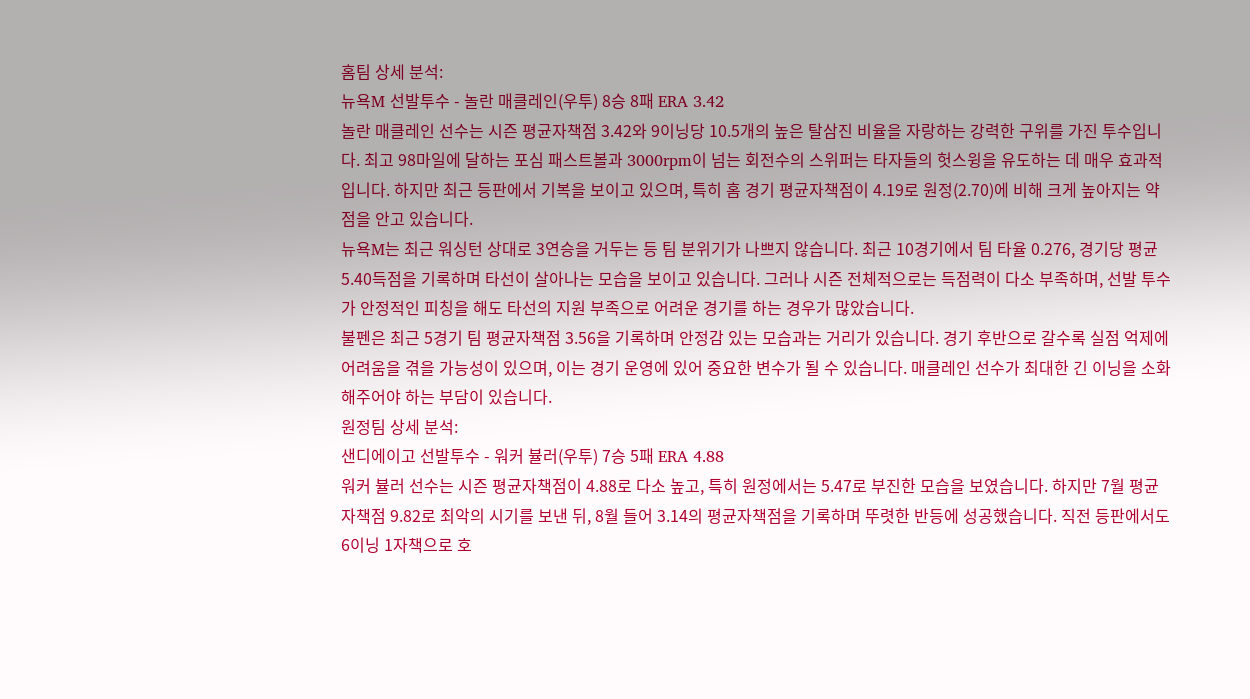홈팀 상세 분석:
뉴욕M 선발투수 - 놀란 매클레인(우투) 8승 8패 ERA 3.42
놀란 매클레인 선수는 시즌 평균자책점 3.42와 9이닝당 10.5개의 높은 탈삼진 비율을 자랑하는 강력한 구위를 가진 투수입니다. 최고 98마일에 달하는 포심 패스트볼과 3000rpm이 넘는 회전수의 스위퍼는 타자들의 헛스윙을 유도하는 데 매우 효과적입니다. 하지만 최근 등판에서 기복을 보이고 있으며, 특히 홈 경기 평균자책점이 4.19로 원정(2.70)에 비해 크게 높아지는 약점을 안고 있습니다.
뉴욕M는 최근 워싱턴 상대로 3연승을 거두는 등 팀 분위기가 나쁘지 않습니다. 최근 10경기에서 팀 타율 0.276, 경기당 평균 5.40득점을 기록하며 타선이 살아나는 모습을 보이고 있습니다. 그러나 시즌 전체적으로는 득점력이 다소 부족하며, 선발 투수가 안정적인 피칭을 해도 타선의 지원 부족으로 어려운 경기를 하는 경우가 많았습니다.
불펜은 최근 5경기 팀 평균자책점 3.56을 기록하며 안정감 있는 모습과는 거리가 있습니다. 경기 후반으로 갈수록 실점 억제에 어려움을 겪을 가능성이 있으며, 이는 경기 운영에 있어 중요한 변수가 될 수 있습니다. 매클레인 선수가 최대한 긴 이닝을 소화해주어야 하는 부담이 있습니다.
원정팀 상세 분석:
샌디에이고 선발투수 - 워커 뷸러(우투) 7승 5패 ERA 4.88
워커 뷸러 선수는 시즌 평균자책점이 4.88로 다소 높고, 특히 원정에서는 5.47로 부진한 모습을 보였습니다. 하지만 7월 평균자책점 9.82로 최악의 시기를 보낸 뒤, 8월 들어 3.14의 평균자책점을 기록하며 뚜렷한 반등에 성공했습니다. 직전 등판에서도 6이닝 1자책으로 호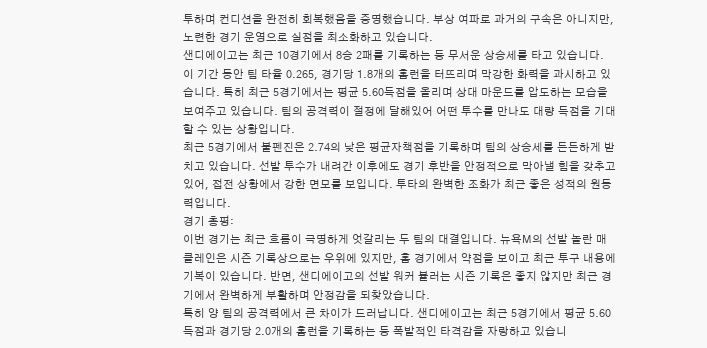투하며 컨디션을 완전히 회복했음을 증명했습니다. 부상 여파로 과거의 구속은 아니지만, 노련한 경기 운영으로 실점을 최소화하고 있습니다.
샌디에이고는 최근 10경기에서 8승 2패를 기록하는 등 무서운 상승세를 타고 있습니다. 이 기간 동안 팀 타율 0.265, 경기당 1.8개의 홈런을 터뜨리며 막강한 화력을 과시하고 있습니다. 특히 최근 5경기에서는 평균 5.60득점을 올리며 상대 마운드를 압도하는 모습을 보여주고 있습니다. 팀의 공격력이 절정에 달해있어 어떤 투수를 만나도 대량 득점을 기대할 수 있는 상황입니다.
최근 5경기에서 불펜진은 2.74의 낮은 평균자책점을 기록하며 팀의 상승세를 든든하게 받치고 있습니다. 선발 투수가 내려간 이후에도 경기 후반을 안정적으로 막아낼 힘을 갖추고 있어, 접전 상황에서 강한 면모를 보입니다. 투타의 완벽한 조화가 최근 좋은 성적의 원동력입니다.
경기 총평:
이번 경기는 최근 흐름이 극명하게 엇갈리는 두 팀의 대결입니다. 뉴욕M의 선발 놀란 매클레인은 시즌 기록상으로는 우위에 있지만, 홈 경기에서 약점을 보이고 최근 투구 내용에 기복이 있습니다. 반면, 샌디에이고의 선발 워커 뷸러는 시즌 기록은 좋지 않지만 최근 경기에서 완벽하게 부활하며 안정감을 되찾았습니다.
특히 양 팀의 공격력에서 큰 차이가 드러납니다. 샌디에이고는 최근 5경기에서 평균 5.60득점과 경기당 2.0개의 홈런을 기록하는 등 폭발적인 타격감을 자랑하고 있습니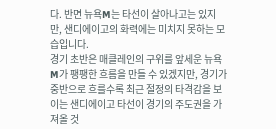다. 반면 뉴욕M는 타선이 살아나고는 있지만, 샌디에이고의 화력에는 미치지 못하는 모습입니다.
경기 초반은 매클레인의 구위를 앞세운 뉴욕M가 팽팽한 흐름을 만들 수 있겠지만, 경기가 중반으로 흐를수록 최근 절정의 타격감을 보이는 샌디에이고 타선이 경기의 주도권을 가져올 것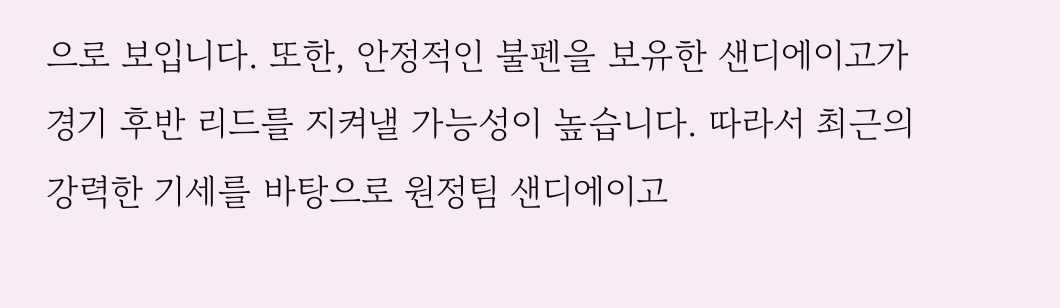으로 보입니다. 또한, 안정적인 불펜을 보유한 샌디에이고가 경기 후반 리드를 지켜낼 가능성이 높습니다. 따라서 최근의 강력한 기세를 바탕으로 원정팀 샌디에이고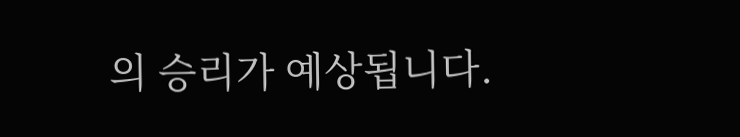의 승리가 예상됩니다.